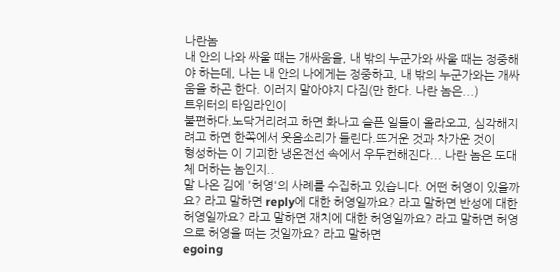나란놈
내 안의 나와 싸울 때는 개싸움을, 내 밖의 누군가와 싸울 때는 정중해야 하는데, 나는 내 안의 나에게는 정중하고, 내 밖의 누군가와는 개싸움을 하곤 한다. 이러지 말아야지 다짐(만 한다. 나란 놈은...)
트위터의 타임라인이
불편하다.노닥거리려고 하면 화나고 슬픈 일들이 올라오고, 심각해지려고 하면 한쪽에서 웃음소리가 들린다.뜨거운 것과 차가운 것이
형성하는 이 기괴한 냉온전선 속에서 우두컨해진다... 나란 놈은 도대체 머하는 놈인지..
말 나온 김에 '허영'의 사례를 수집하고 있습니다. 어떤 허영이 있을까요? 라고 말하면 reply에 대한 허영일까요? 라고 말하면 반성에 대한 허영일까요? 라고 말하면 재치에 대한 허영일까요? 라고 말하면 허영으로 허영을 떠는 것일까요? 라고 말하면
egoing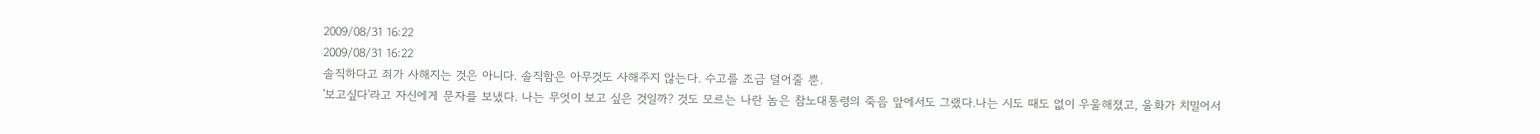2009/08/31 16:22
2009/08/31 16:22
솔직하다고 죄가 사해지는 것은 아니다. 솔직함은 아무것도 사해주지 않는다. 수고를 조금 덜어줄 뿐.
'보고싶다'라고 자신에게 문자를 보냈다. 나는 무엇이 보고 싶은 것일까? 것도 모르는 나란 놈은 참노대통령의 죽음 앞에서도 그랬다.나는 시도 때도 없이 우울해졌고, 울화가 치밀어서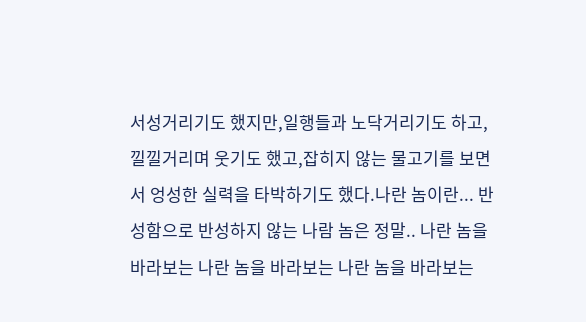서성거리기도 했지만,일행들과 노닥거리기도 하고,낄낄거리며 웃기도 했고,잡히지 않는 물고기를 보면서 엉성한 실력을 타박하기도 했다.나란 놈이란... 반성함으로 반성하지 않는 나람 놈은 정말.. 나란 놈을 바라보는 나란 놈을 바라보는 나란 놈을 바라보는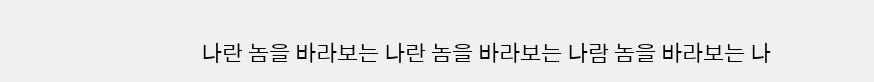나란 놈을 바라보는 나란 놈을 바라보는 나람 놈을 바라보는 나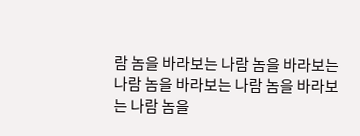람 놈을 바라보는 나람 놈을 바라보는 나람 놈을 바라보는 나람 놈을 바라보는 나람 놈을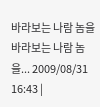바라보는 나람 놈을 바라보는 나람 놈을... 2009/08/31 16:43 |